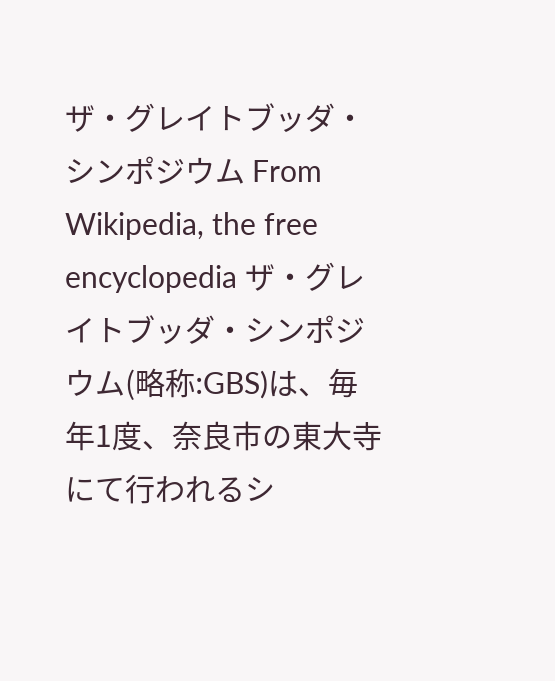ザ・グレイトブッダ・シンポジウム From Wikipedia, the free encyclopedia ザ・グレイトブッダ・シンポジウム(略称:GBS)は、毎年1度、奈良市の東大寺にて行われるシ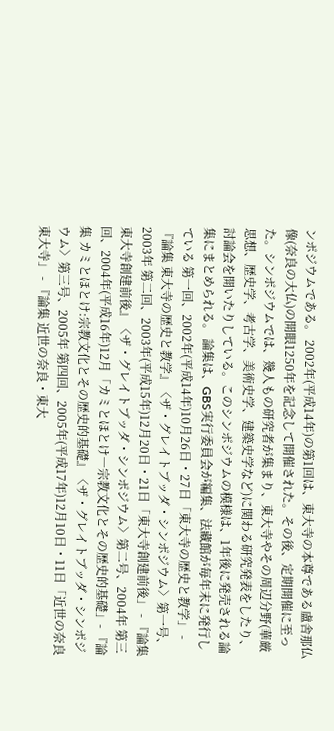ンポジウムである。 2002年(平成14年)の第1回は、東大寺の本尊である盧舎那仏像(奈良の大仏)の開眼1250年を記念して開催された。その後、定期開催に至った。シンポジウムでは、幾人もの研究者が集まり、東大寺やその周辺分野(華厳思想、歴史学、考古学、美術史学、建築史学など)に関わる研究発表をしたり、討論会を開いたりしている。このシンポジウムの模様は、1年後に発売される論集にまとめられる。 論集は、GBS実行委員会が編集、法藏館が毎年末に発行している 第一回、2002年(平成14年)10月26日・27日「東大寺の歴史と教学」 - 『論集 東大寺の歴史と教学』〈ザ・グレイトブッダ・シンポジウム〉第一号、2003年 第二回、2003年(平成15年)12月20日・21日「東大寺創建前後」 - 『論集 東大寺創建前後』〈ザ・グレイトブッダ・シンポジウム〉第二号、2004年 第三回、2004年(平成16年)12月「カミとほとけ―宗教文化とその歴史的基礎」- 『論集 カミとほとけ:宗教文化とその歴史的基礎』〈ザ・グレイトブッダ・シンポジウム〉第三号、2005年 第四回、2005年(平成17年)12月10日・11日「近世の奈良東大寺」 - 『論集 近世の奈良・東大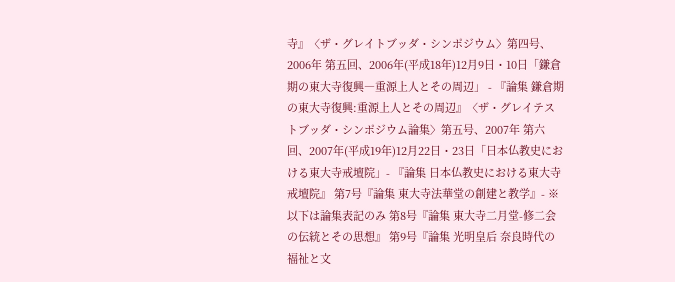寺』〈ザ・グレイトブッダ・シンポジウム〉第四号、2006年 第五回、2006年(平成18年)12月9日・10日「鎌倉期の東大寺復興―重源上人とその周辺」 - 『論集 鎌倉期の東大寺復興:重源上人とその周辺』〈ザ・グレイテストブッダ・シンポジウム論集〉第五号、2007年 第六回、2007年(平成19年)12月22日・23日「日本仏教史における東大寺戒壇院」- 『論集 日本仏教史における東大寺戒壇院』 第7号『論集 東大寺法華堂の創建と教学』- ※以下は論集表記のみ 第8号『論集 東大寺二月堂-修二会の伝統とその思想』 第9号『論集 光明皇后 奈良時代の福祉と文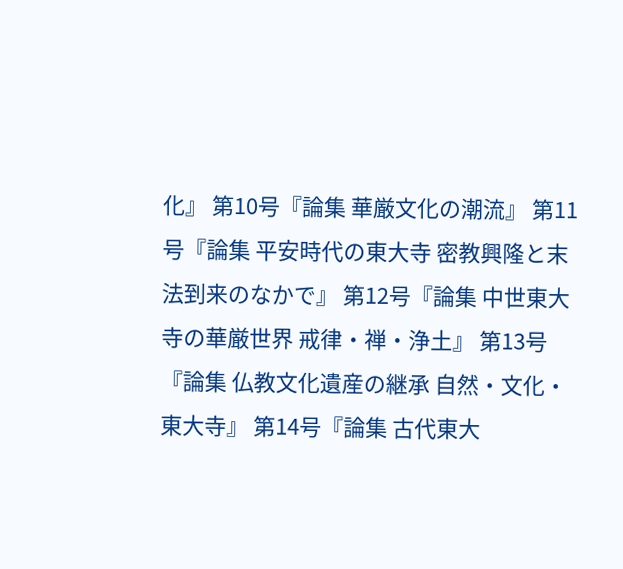化』 第10号『論集 華厳文化の潮流』 第11号『論集 平安時代の東大寺 密教興隆と末法到来のなかで』 第12号『論集 中世東大寺の華厳世界 戒律・禅・浄土』 第13号『論集 仏教文化遺産の継承 自然・文化・東大寺』 第14号『論集 古代東大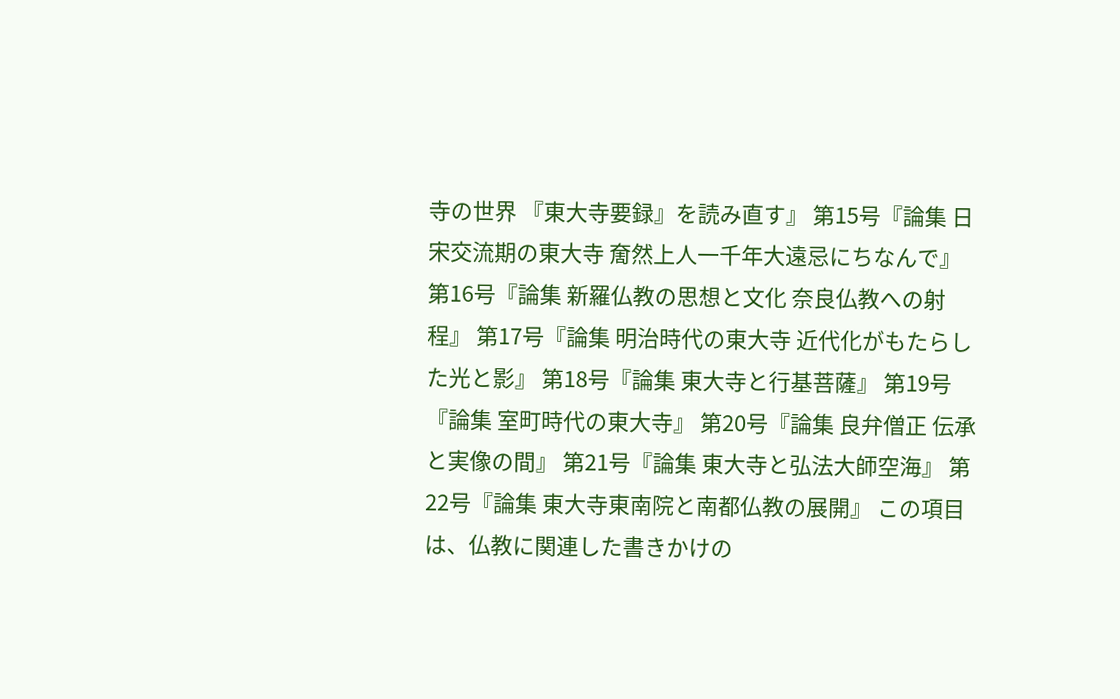寺の世界 『東大寺要録』を読み直す』 第15号『論集 日宋交流期の東大寺 奝然上人一千年大遠忌にちなんで』 第16号『論集 新羅仏教の思想と文化 奈良仏教への射程』 第17号『論集 明治時代の東大寺 近代化がもたらした光と影』 第18号『論集 東大寺と行基菩薩』 第19号『論集 室町時代の東大寺』 第20号『論集 良弁僧正 伝承と実像の間』 第21号『論集 東大寺と弘法大師空海』 第22号『論集 東大寺東南院と南都仏教の展開』 この項目は、仏教に関連した書きかけの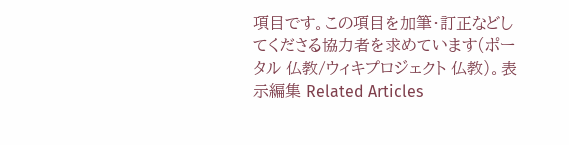項目です。この項目を加筆・訂正などしてくださる協力者を求めています(ポータル 仏教/ウィキプロジェクト 仏教)。表示編集 Related Articles